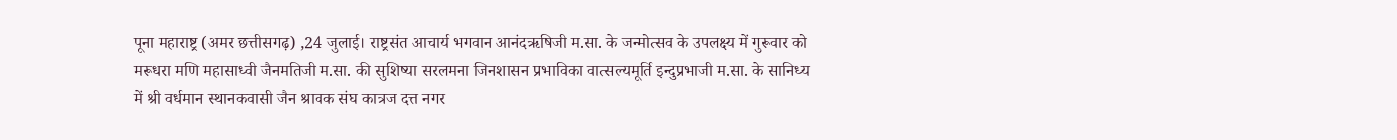पूना महाराष्ट्र (अमर छत्तीसगढ़) ,24 जुलाई। राष्ट्रसंत आचार्य भगवान आनंदऋषिजी म.सा. के जन्मोत्सव के उपलक्ष्य में गुरूवार को मरूधरा मणि महासाध्वी जैनमतिजी म.सा. की सुशिष्या सरलमना जिनशासन प्रभाविका वात्सल्यमूर्ति इन्दुप्रभाजी म.सा. के सानिध्य में श्री वर्धमान स्थानकवासी जैन श्रावक संघ कात्रज दत्त नगर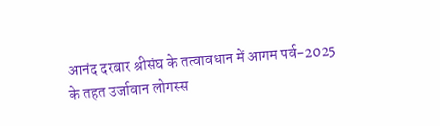आनंद दरबार श्रीसंघ के तत्वावधान में आगम पर्व-2025 के तहत उर्जावान लोगस्स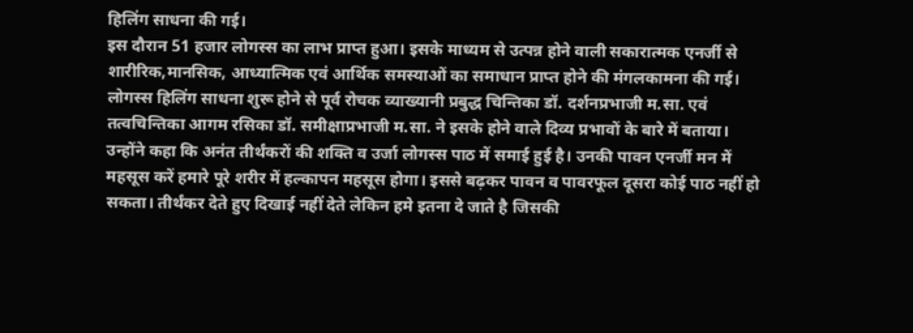हिलिंग साधना की गई।
इस दौरान 51 हजार लोगस्स का लाभ प्राप्त हुआ। इसके माध्यम से उत्पन्न होने वाली सकारात्मक एनर्जी से शारीरिक,मानसिक, आध्यात्मिक एवं आर्थिक समस्याओं का समाधान प्राप्त होने की मंगलकामना की गई।
लोगस्स हिलिंग साधना शुरू होने से पूर्व रोचक व्याख्यानी प्रबुद्ध चिन्तिका डॉ. दर्शनप्रभाजी म.सा. एवं तत्वचिन्तिका आगम रसिका डॉ. समीक्षाप्रभाजी म.सा. ने इसके होने वाले दिव्य प्रभावों के बारे में बताया।
उन्होंने कहा कि अनंत तीर्थंकरों की शक्ति व उर्जा लोगस्स पाठ में समाई हुई है। उनकी पावन एनर्जी मन में महसूस करें हमारे पूरे शरीर में हल्कापन महसूस होगा। इससे बढ़कर पावन व पावरफूल दूसरा कोई पाठ नहीं हो सकता। तीर्थंकर देते हुए दिखाई नहीं देते लेकिन हमे इतना दे जाते है जिसकी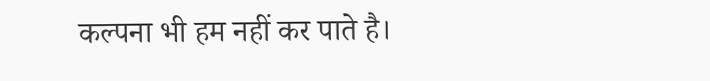कल्पना भी हम नहीं कर पाते है।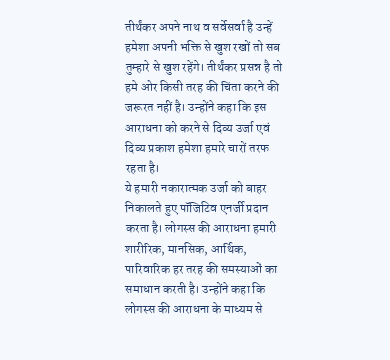तीर्थंकर अपने नाथ व सर्वेसर्वा है उन्हें हमेशा अपनी भक्ति से खुश रखों तो सब तुम्हारे से खुश रहेंगे। तीर्थंकर प्रसन्न है तो हमे ओर किसी तरह की चिंता करने की जरूरत नहीं है। उन्होंने कहा कि इस आराधना को करने से दिव्य उर्जा एवं दिव्य प्रकाश हमेशा हमारे चारों तरफ रहता है।
ये हमारी नकारात्मक उर्जा को बाहर निकालते हुए पॉजिटिव एनर्जी प्रदान करता है। लोगस्स की आराधना हमारी शारीरिक, मानसिक, आर्थिक, पारिवारिक हर तरह की समस्याओं का समाधान करती है। उन्होंने कहा कि लोगस्स की आराधना के माध्यम से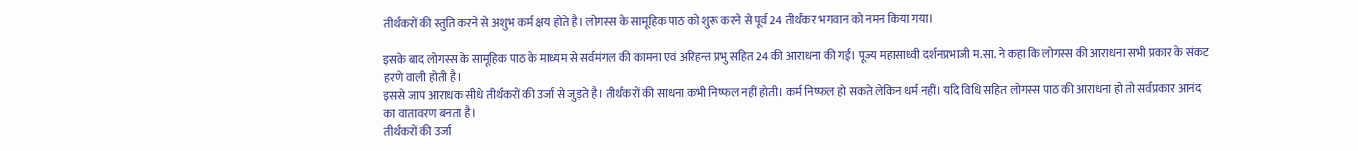तीर्थंकरों की स्तुति करने से अशुभ कर्म क्षय होते है। लोगस्स के सामूहिक पाठ को शुरू करने से पूर्व 24 तीर्थंकर भगवान को नमन किया गया।

इसके बाद लोगस्स के सामूहिक पाठ के माध्यम से सर्वमंगल की कामना एवं अरिहन्त प्रभु सहित 24 की आराधना की गई। पूज्य महासाध्वी दर्शनप्रभाजी म.सा. ने कहा कि लोगस्स की आराधना सभी प्रकार के संकट हरणे वाली होती है।
इससे जाप आराधक सीधे तीर्थंकरों की उर्जा से जुड़ते है। तीर्थंकरों की साधना कभी निष्फल नहीं होती। कर्म निष्फल हो सकते लेकिन धर्म नहीं। यदि विधि सहित लोगस्स पाठ की आराधना हो तो सर्वप्रकार आनंद का वातावरण बनता है।
तीर्थंकरों की उर्जा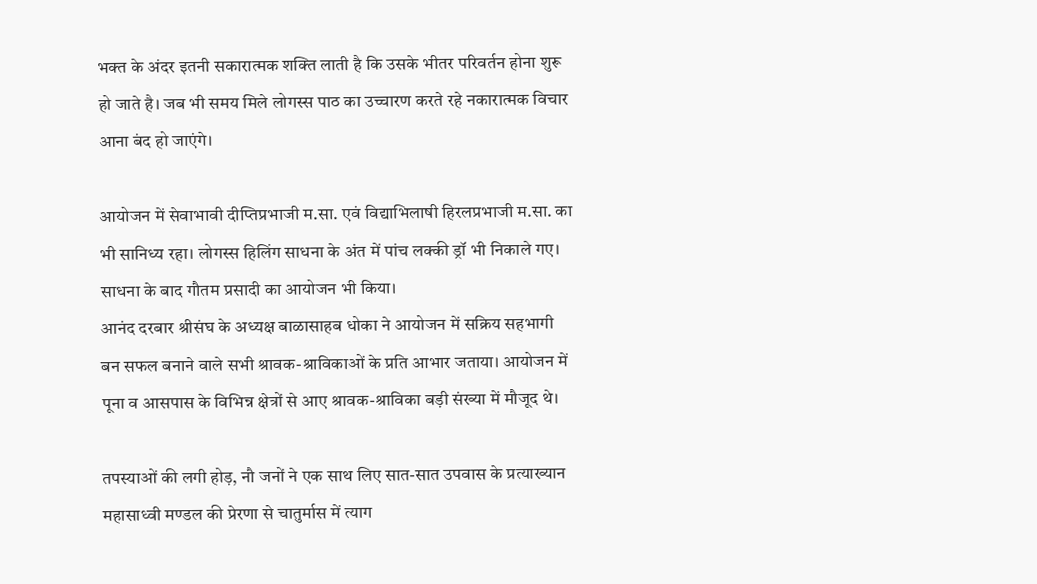भक्त के अंदर इतनी सकारात्मक शक्ति लाती है कि उसके भीतर परिवर्तन होना शुरू हो जाते है। जब भी समय मिले लोगस्स पाठ का उच्चारण करते रहे नकारात्मक विचार आना बंद हो जाएंगे।

आयोजन में सेवाभावी दीप्तिप्रभाजी म.सा. एवं विद्याभिलाषी हिरलप्रभाजी म.सा. का भी सानिध्य रहा। लोगस्स हिलिंग साधना के अंत में पांच लक्की ड्रॉ भी निकाले गए। साधना के बाद गौतम प्रसादी का आयोजन भी किया।
आनंद दरबार श्रीसंघ के अध्यक्ष बाळासाहब धोका ने आयोजन में सक्रिय सहभागी बन सफल बनाने वाले सभी श्रावक-श्राविकाओं के प्रति आभार जताया। आयोजन में पूना व आसपास के विभिन्न क्षेत्रों से आए श्रावक-श्राविका बड़ी संख्या में मौजूद थे।

तपस्याओं की लगी होड़, नौ जनों ने एक साथ लिए सात-सात उपवास के प्रत्याख्यान
महासाध्वी मण्डल की प्रेरणा से चातुर्मास में त्याग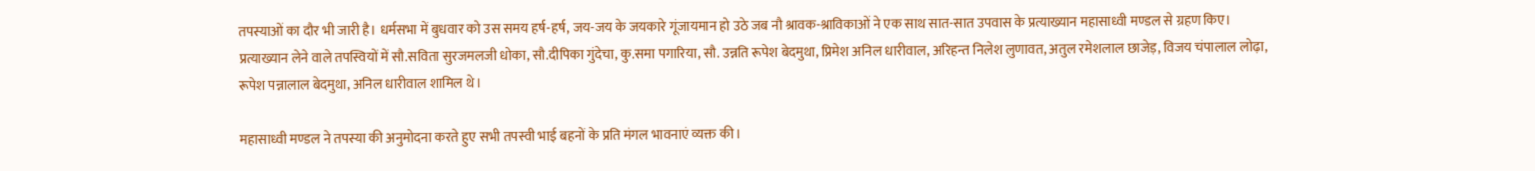तपस्याओं का दौर भी जारी है। धर्मसभा में बुधवार को उस समय हर्ष-हर्ष, जय-जय के जयकारे गूंजायमान हो उठे जब नौ श्रावक-श्राविकाओं ने एक साथ सात-सात उपवास के प्रत्याख्यान महासाध्वी मण्डल से ग्रहण किए।
प्रत्याख्यान लेने वाले तपस्वियों में सौ.सविता सुरजमलजी धोका, सौ.दीपिका गुंदेचा, कु.समा पगारिया, सौ. उन्नति रूपेश बेदमुथा, प्रिमेश अनिल धारीवाल, अरिहन्त निलेश लुणावत, अतुल रमेशलाल छाजेड़, विजय चंपालाल लोढ़ा, रूपेश पन्नालाल बेदमुथा, अनिल धारीवाल शामिल थे।

महासाध्वी मण्डल ने तपस्या की अनुमोदना करते हुए सभी तपस्वी भाई बहनों के प्रति मंगल भावनाएं व्यक्त की।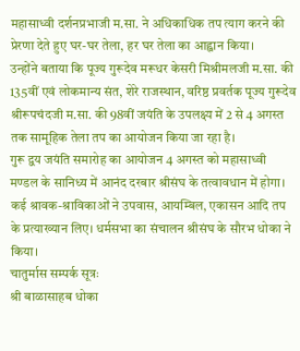महासाध्वी दर्शनप्रभाजी म.सा. ने अधिकाधिक तप त्याग करने की प्रेरणा देते हुए घर-घर तेला, हर घर तेला का आह्वान किया।
उन्होंने बताया कि पूज्य गुरूदेव मरूधर केसरी मिश्रीमलजी म.सा. की 135वीं एवं लोकमान्य संत, शेरे राजस्थान, वरिष्ठ प्रवर्तक पूज्य गुरूदेव श्रीरूपचंदजी म.सा. की 98वीं जयंति के उपलक्ष्य में 2 से 4 अगस्त तक सामूहिक तेला तप का आयोजन किया जा रहा है।
गुरू द्वय जयंति समारोह का आयोजन 4 अगस्त को महासाध्वी मण्डल के सानिध्य में आनंद दरबार श्रीसंघ के तत्वावधान में होगा। कई श्रावक-श्राविकाओं ने उपवास, आयम्बिल, एकासन आदि तप के प्रत्याख्यान लिए। धर्मसभा का संचालन श्रीसंघ के सौरभ धोका ने किया।
चातुर्मास सम्पर्क सूत्रः
श्री बाळासाहब धोका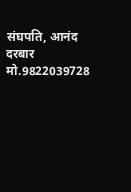संघपति, आनंद दरबार
मो.9822039728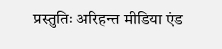प्रस्तुतिः अरिहन्त मीडिया एंड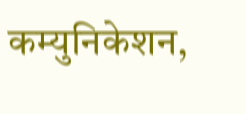कम्युनिकेशन,